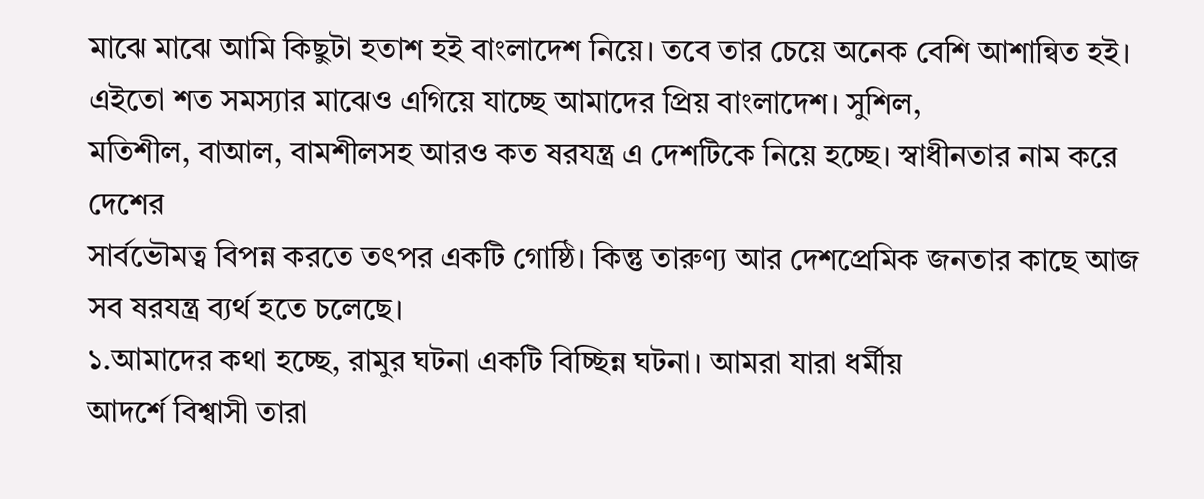মাঝে মাঝে আমি কিছুটা হতাশ হই বাংলাদেশ নিয়ে। তবে তার চেয়ে অনেক বেশি আশান্বিত হই। এইতো শত সমস্যার মাঝেও এগিয়ে যাচ্ছে আমাদের প্রিয় বাংলাদেশ। সুশিল,
মতিশীল, বাআল, বামশীলসহ আরও কত ষরযন্ত্র এ দেশটিকে নিয়ে হচ্ছে। স্বাধীনতার নাম করে দেশের
সার্বভৌমত্ব বিপন্ন করতে তৎপর একটি গোষ্ঠি। কিন্তু তারুণ্য আর দেশপ্রেমিক জনতার কাছে আজ সব ষরযন্ত্র ব্যর্থ হতে চলেছে।
১.আমাদের কথা হচ্ছে, রামুর ঘটনা একটি বিচ্ছিন্ন ঘটনা। আমরা যারা ধর্মীয়
আদর্শে বিশ্বাসী তারা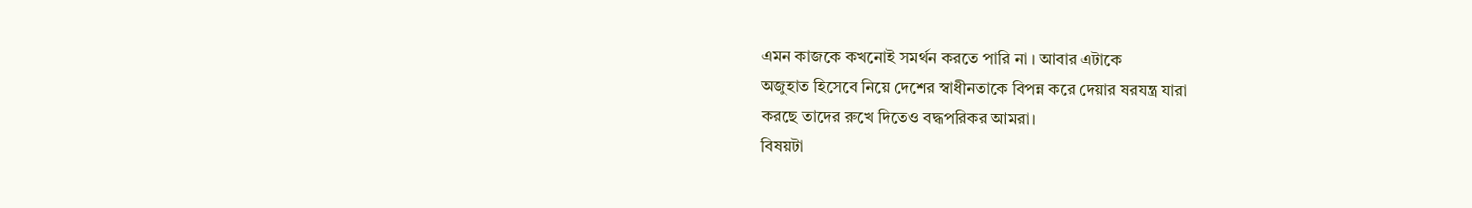এমন কাজকে কখনোই সমর্থন করতে পারি না । আবার এটাকে
অজুহাত হিসেবে নিয়ে দেশের স্বাধীনতাকে বিপন্ন করে দেয়ার ষরযন্ত্র যারা
করছে তাদের রুখে দিতেও বদ্ধপরিকর আমরা।
বিষয়টা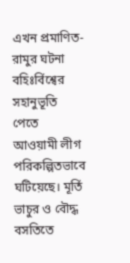এখন প্রমাণিত-রামুর ঘটনা বহিঃর্বিশ্বের সহানুভূতি পেতে আওয়ামী লীগ
পরিকল্পিতভাবে ঘটিয়েছে। মূর্তি ভাচুর ও বৌদ্ধ বসতিতে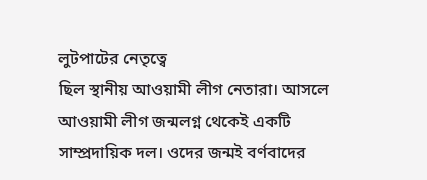লুটপাটের নেতৃত্বে
ছিল স্থানীয় আওয়ামী লীগ নেতারা। আসলে আওয়ামী লীগ জন্মলগ্ন থেকেই একটি
সাম্প্রদায়িক দল। ওদের জন্মই বর্ণবাদের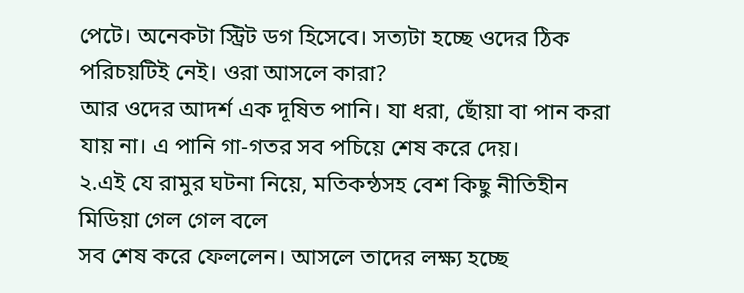পেটে। অনেকটা স্ট্রিট ডগ হিসেবে। সত্যটা হচ্ছে ওদের ঠিক পরিচয়টিই নেই। ওরা আসলে কারা?
আর ওদের আদর্শ এক দূষিত পানি। যা ধরা, ছোঁয়া বা পান করা যায় না। এ পানি গা-গতর সব পচিয়ে শেষ করে দেয়।
২.এই যে রামুর ঘটনা নিয়ে, মতিকন্ঠসহ বেশ কিছু নীতিহীন মিডিয়া গেল গেল বলে
সব শেষ করে ফেললেন। আসলে তাদের লক্ষ্য হচ্ছে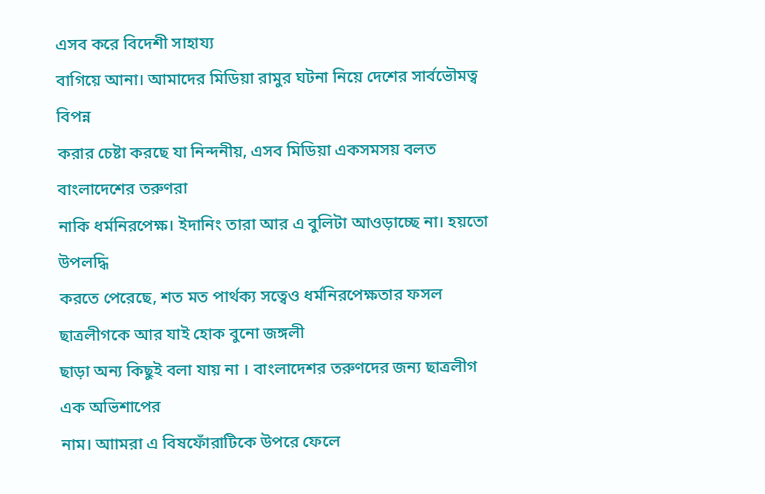এসব করে বিদেশী সাহায্য
বাগিয়ে আনা। আমাদের মিডিয়া রামুর ঘটনা নিয়ে দেশের সার্বভৌমত্ব বিপন্ন
করার চেষ্টা করছে যা নিন্দনীয়, এসব মিডিয়া একসমসয় বলত বাংলাদেশের তরুণরা
নাকি ধর্মনিরপেক্ষ। ইদানিং তারা আর এ বুলিটা আওড়াচ্ছে না। হয়তো উপলদ্ধি
করতে পেরেছে, শত মত পার্থক্য সত্বেও ধর্মনিরপেক্ষতার ফসল ছাত্রলীগকে আর যাই হোক বুনো জঙ্গলী
ছাড়া অন্য কিছুই বলা যায় না । বাংলাদেশর তরুণদের জন্য ছাত্রলীগ এক অভিশাপের
নাম। আামরা এ বিষফোঁরাটিকে উপরে ফেলে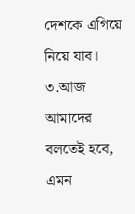দেশকে এগিয়ে নিয়ে যাব।
৩.আজ আমাদের বলতেই হবে,
এমন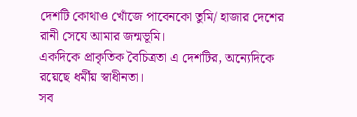দেশটি কোথাও খোঁজে পাবেনকো তুমি/ হাজার দেশের রানী সেযে আমার জন্মভূমি।
একদিকে প্রাকৃতিক বৈচিত্রতা এ দেশটির, অন্যেদিকে রয়েছে ধর্মীয় স্বাধীনতা।
সব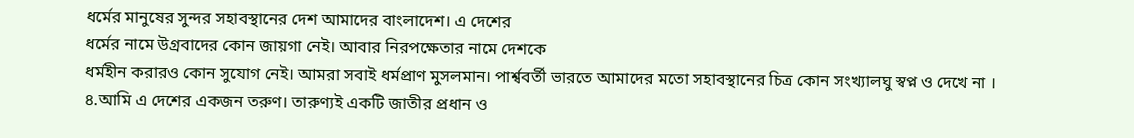ধর্মের মানুষের সুন্দর সহাবস্থানের দেশ আমাদের বাংলাদেশ। এ দেশের
ধর্মের নামে উগ্রবাদের কোন জায়গা নেই। আবার নিরপক্ষেতার নামে দেশকে
ধর্মহীন করারও কোন সুযোগ নেই। আমরা সবাই ধর্মপ্রাণ মুসলমান। পার্শ্ববর্তী ভারতে আমাদের মতো সহাবস্থানের চিত্র কোন সংখ্যালঘু স্বপ্ন ও দেখে না ।
৪.আমি এ দেশের একজন তরুণ। তারুণ্যই একটি জাতীর প্রধান ও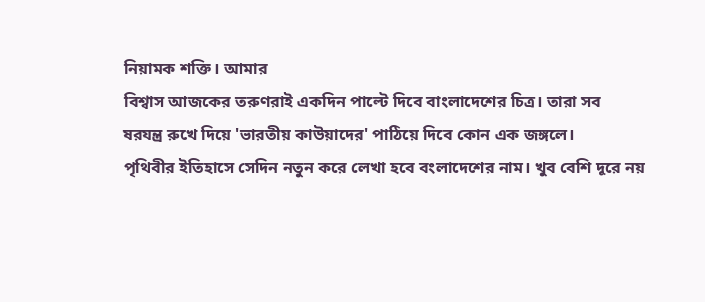নিয়ামক শক্তি। আমার
বিশ্বাস আজকের তরুণরাই একদিন পাল্টে দিবে বাংলাদেশের চিত্র। তারা সব
ষরযন্ত্র রুখে দিয়ে 'ভারতীয় কাউয়াদের' পাঠিয়ে দিবে কোন এক জঙ্গলে।
পৃথিবীর ইতিহাসে সেদিন নতুন করে লেখা হবে বংলাদেশের নাম। খুব বেশি দূরে নয়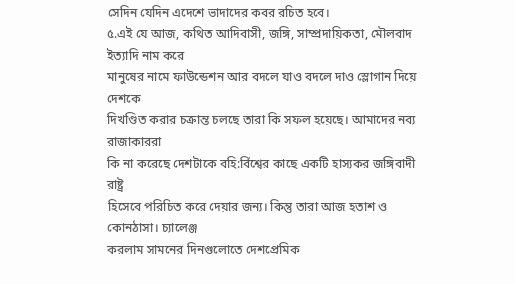সেদিন যেদিন এদেশে ভাদাদের কবর রচিত হবে।
৫.এই যে আজ, কথিত আদিবাসী, জঙ্গি, সাম্প্রদায়িকতা, মৌলবাদ ইত্যাদি নাম করে
মানুষের নামে ফাউন্ডেশন আর বদলে যাও বদলে দাও স্লোগান দিয়ে দেশকে
দিখণ্ডিত করার চক্রান্ত চলছে তারা কি সফল হয়েছে। আমাদের নব্য রাজাকাররা
কি না করেছে দেশটাকে বহি:র্বিশ্বের কাছে একটি হাস্যকর জঙ্গিবাদী রাষ্ট্র
হিসেবে পরিচিত করে দেয়ার জন্য। কিন্তু তারা আজ হতাশ ও কোনঠাসা। চ্যালেঞ্জ
করলাম সামনের দিনগুলোতে দেশপ্রেমিক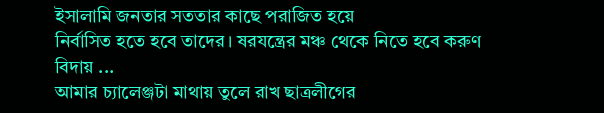ইসালামি জনতার সততার কাছে পরাজিত হয়ে
নির্বাসিত হতে হবে তাদের। ষরযন্ত্রের মঞ্চ থেকে নিতে হবে করুণ বিদায় ...
আমার চ্যালেঞ্জটা মাথায় তুলে রাখ ছাত্রলীগের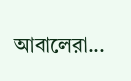আবালেরা...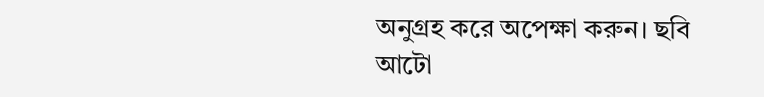অনুগ্রহ করে অপেক্ষা করুন। ছবি আটো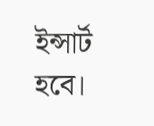ইন্সার্ট হবে।